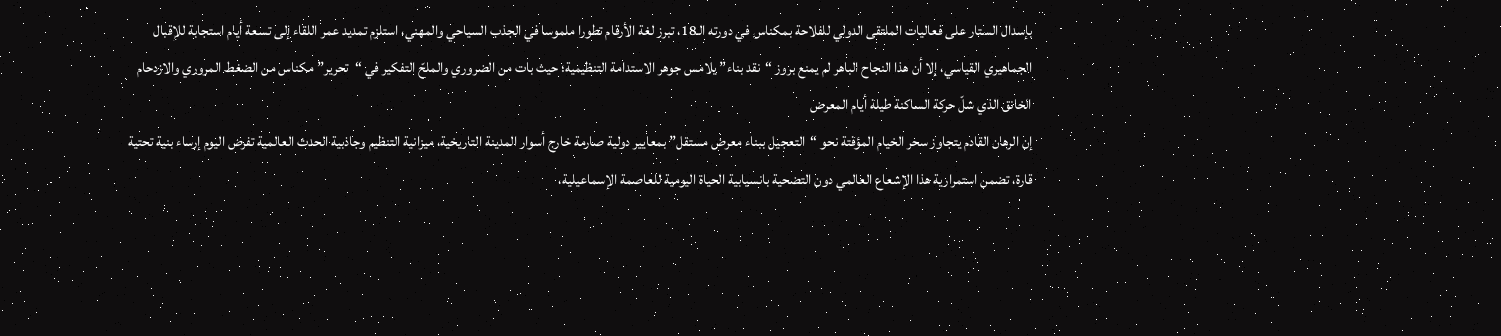بإسدال الستار على فعاليات الملتقى الدولي للفلاحة بمكناس في دورته الـ18، تبرز لغة الأرقام تطورا ملموسا في الجذب السياحي والمهني، استلزم تمديد عمر اللقاء إلى تسعة أيام استجابة للإقبال الجماهيري القياسي، إلا أن هذا النجاح الباهر لم يمنع بروز “نقد بناء” يلامس جوهر الاستدامة التنظيمية؛ حيث بات من الضروري والملحّ التفكير في “تحرير” مكناس من الضغط المروري والازدحام الخانق الذي شلّ حركة الساكنة طيلة أيام المعرض
إن الرهان القادم يتجاوز سحر الخيام المؤقتة نحو “التعجيل ببناء معرض مستقل” بمعايير دولية صارمة خارج أسوار المدينة التاريخية، ميزانية التنظيم وجاذبية الحدث العالمية تفرض اليوم إرساء بنية تحتية قارة، تضمن استمرارية هذا الإشعاع العالمي دون التضحية بانسيابية الحياة اليومية للعاصمة الإسماعيلية،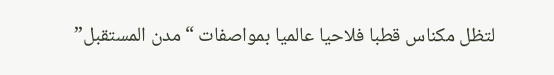لتظل مكناس قطبا فلاحيا عالميا بمواصفات “مدن المستقبل”